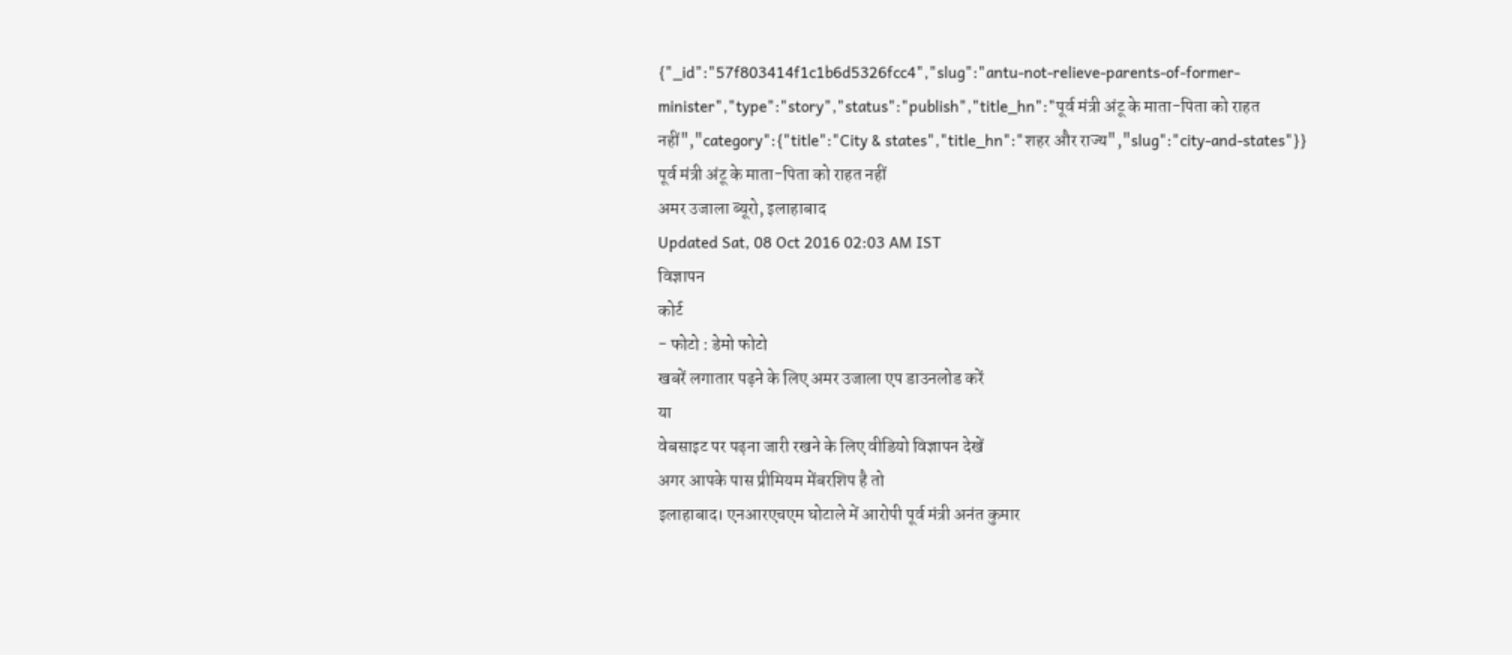{"_id":"57f803414f1c1b6d5326fcc4","slug":"antu-not-relieve-parents-of-former-minister","type":"story","status":"publish","title_hn":"पूर्व मंत्री अंटू के माता-पिता को राहत नहीं","category":{"title":"City & states","title_hn":"शहर और राज्य","slug":"city-and-states"}}
पूर्व मंत्री अंटू के माता-पिता को राहत नहीं
अमर उजाला ब्यूरो, इलाहाबाद
Updated Sat, 08 Oct 2016 02:03 AM IST
विज्ञापन
कोर्ट
- फोटो : डेमो फोटो
खबरें लगातार पढ़ने के लिए अमर उजाला एप डाउनलोड करें
या
वेबसाइट पर पढ़ना जारी रखने के लिए वीडियो विज्ञापन देखें
अगर आपके पास प्रीमियम मेंबरशिप है तो
इलाहाबाद। एनआरएचएम घोटाले में आरोपी पूर्व मंत्री अनंत कुमार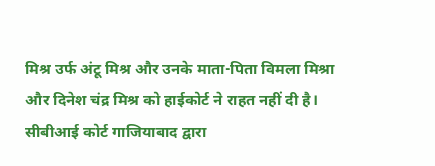मिश्र उर्फ अंटू मिश्र और उनके माता-पिता विमला मिश्रा और दिनेश चंद्र मिश्र को हाईकोर्ट ने राहत नहीं दी है। सीबीआई कोर्ट गाजियाबाद द्वारा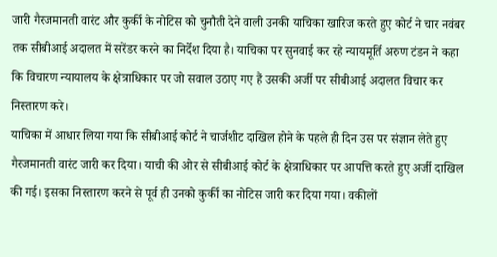जारी गैरजमानती वारंट और कुर्की के नोटिस को चुनौती देने वाली उनकी याचिका खारिज करते हुए कोर्ट ने चार नवंबर तक सीबीआई अदालत में सरेंडर करने का निर्देश दिया है। याचिका पर सुनवाई कर रहे न्यायमूर्ति अरुण टंडन ने कहा कि विचारण न्यायालय के क्षेत्राधिकार पर जो सवाल उठाए गए हैं उसकी अर्जी पर सीबीआई अदालत विचार कर निस्तारण करे।
याचिका में आधार लिया गया कि सीबीआई कोर्ट ने चार्जशीट दाखिल होने के पहले ही दिन उस पर संज्ञान लेते हुए गैरजमानती वारंट जारी कर दिया। याची की ओर से सीबीआई कोर्ट के क्षेत्राधिकार पर आपत्ति करते हुए अर्जी दाखिल की गई। इसका निस्तारण करने से पूर्व ही उनको कुर्की का नोटिस जारी कर दिया गया। वकीलों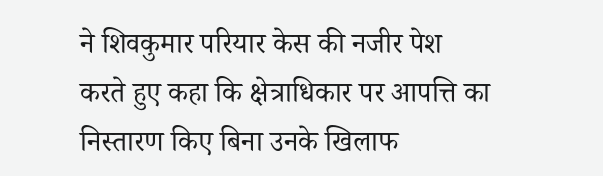ने शिवकुमार परियार केस की नजीर पेश करते हुए कहा कि क्षेत्राधिकार पर आपत्ति का निस्तारण किए बिना उनके खिलाफ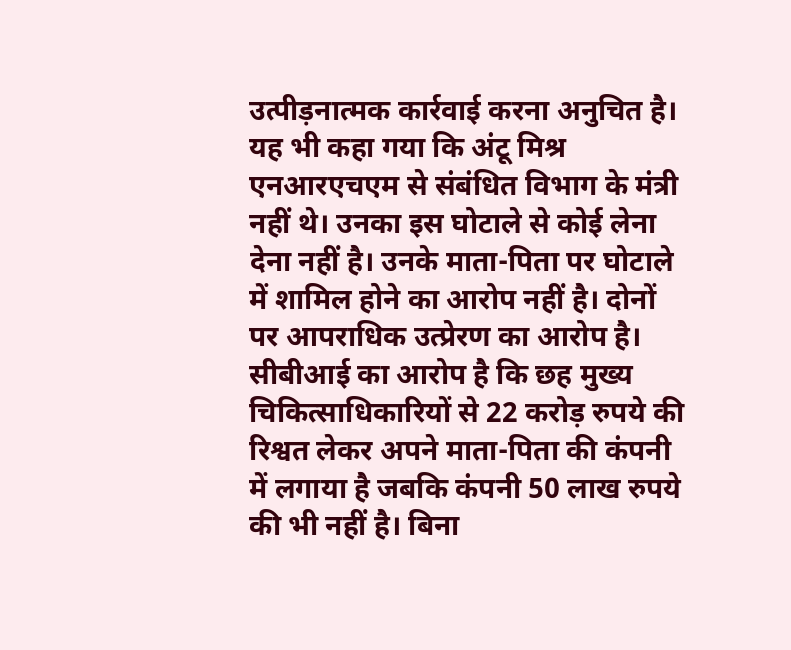उत्पीड़नात्मक कार्रवाई करना अनुचित है।
यह भी कहा गया कि अंटू मिश्र एनआरएचएम से संबंधित विभाग के मंत्री नहीं थे। उनका इस घोटाले से कोई लेना देना नहीं है। उनके माता-पिता पर घोटाले में शामिल होने का आरोप नहीं है। दोनों पर आपराधिक उत्प्रेरण का आरोप है। सीबीआई का आरोप है कि छह मुख्य चिकित्साधिकारियों से 22 करोड़ रुपये की रिश्वत लेकर अपने माता-पिता की कंपनी में लगाया है जबकि कंपनी 50 लाख रुपये की भी नहीं है। बिना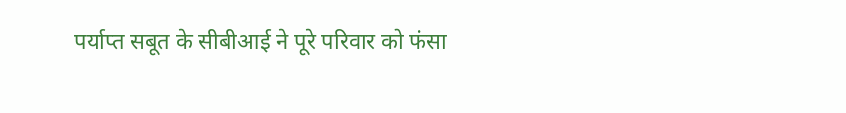पर्याप्त सबूत के सीबीआई ने पूरे परिवार को फंसा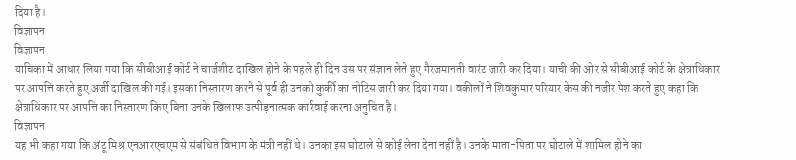दिया है।
विज्ञापन
विज्ञापन
याचिका में आधार लिया गया कि सीबीआई कोर्ट ने चार्जशीट दाखिल होने के पहले ही दिन उस पर संज्ञान लेते हुए गैरजमानती वारंट जारी कर दिया। याची की ओर से सीबीआई कोर्ट के क्षेत्राधिकार पर आपत्ति करते हुए अर्जी दाखिल की गई। इसका निस्तारण करने से पूर्व ही उनको कुर्की का नोटिस जारी कर दिया गया। वकीलों ने शिवकुमार परियार केस की नजीर पेश करते हुए कहा कि क्षेत्राधिकार पर आपत्ति का निस्तारण किए बिना उनके खिलाफ उत्पीड़नात्मक कार्रवाई करना अनुचित है।
विज्ञापन
यह भी कहा गया कि अंटू मिश्र एनआरएचएम से संबंधित विभाग के मंत्री नहीं थे। उनका इस घोटाले से कोई लेना देना नहीं है। उनके माता-पिता पर घोटाले में शामिल होने का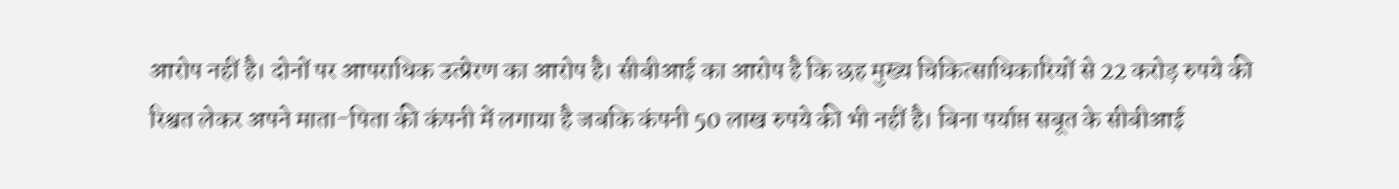आरोप नहीं है। दोनों पर आपराधिक उत्प्रेरण का आरोप है। सीबीआई का आरोप है कि छह मुख्य चिकित्साधिकारियों से 22 करोड़ रुपये की रिश्वत लेकर अपने माता-पिता की कंपनी में लगाया है जबकि कंपनी 50 लाख रुपये की भी नहीं है। बिना पर्याप्त सबूत के सीबीआई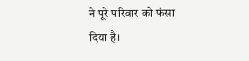ने पूरे परिवार को फंसा दिया है।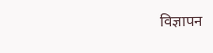विज्ञापन